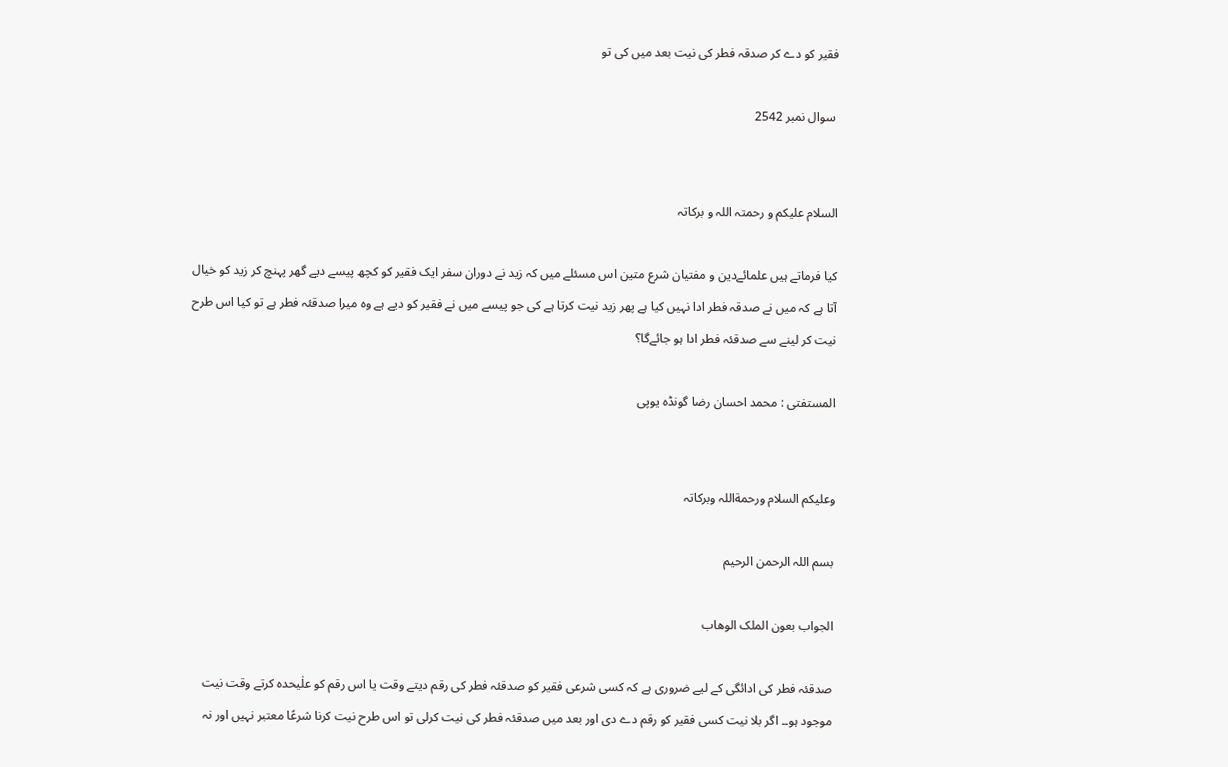فقیر کو دے کر صدقہ فطر کی نیت بعد میں کی تو

 سوال نمبر 2542


السلام علیکم و رحمتہ اللہ و برکاتہ

کیا فرماتے ہیں علمائےدین و مفتیان شرع متین اس مسںٔلے میں کہ زید نے دوران سفر ایک فقیر کو کچھ پیسے دیے گھر پہنچ کر زید کو خیال آتا ہے کہ میں نے صدقہ فطر ادا نہیں کیا ہے پھر زید نیت کرتا ہے کی جو پیسے میں نے فقیر کو دیے ہے وہ میرا صدقئہ فطر ہے تو کیا اس طرح نیت کر لینے سے صدقئہ فطر ادا ہو جائےگا؟

المستفتی : محمد احسان رضا گونڈہ یوپی


وعلیکم السلام ورحمةاللہ وبرکاتہ

بسم اللہ الرحمن الرحیم

الجواب بعون الملک الوھاب

صدقئہ فطر کی ادائگی کے لیے ضروری ہے کہ کسی شرعی فقیر کو صدقئہ فطر کی رقم دیتے وقت یا اس رقم کو علٰیحدہ کرتے وقت نیت موجود ہو۔۔ اگر بلا نیت کسی فقیر کو رقم دے دی اور بعد میں صدقئہ فطر کی نیت کرلی تو اس طرح نیت کرنا شرعًا معتبر نہیں اور نہ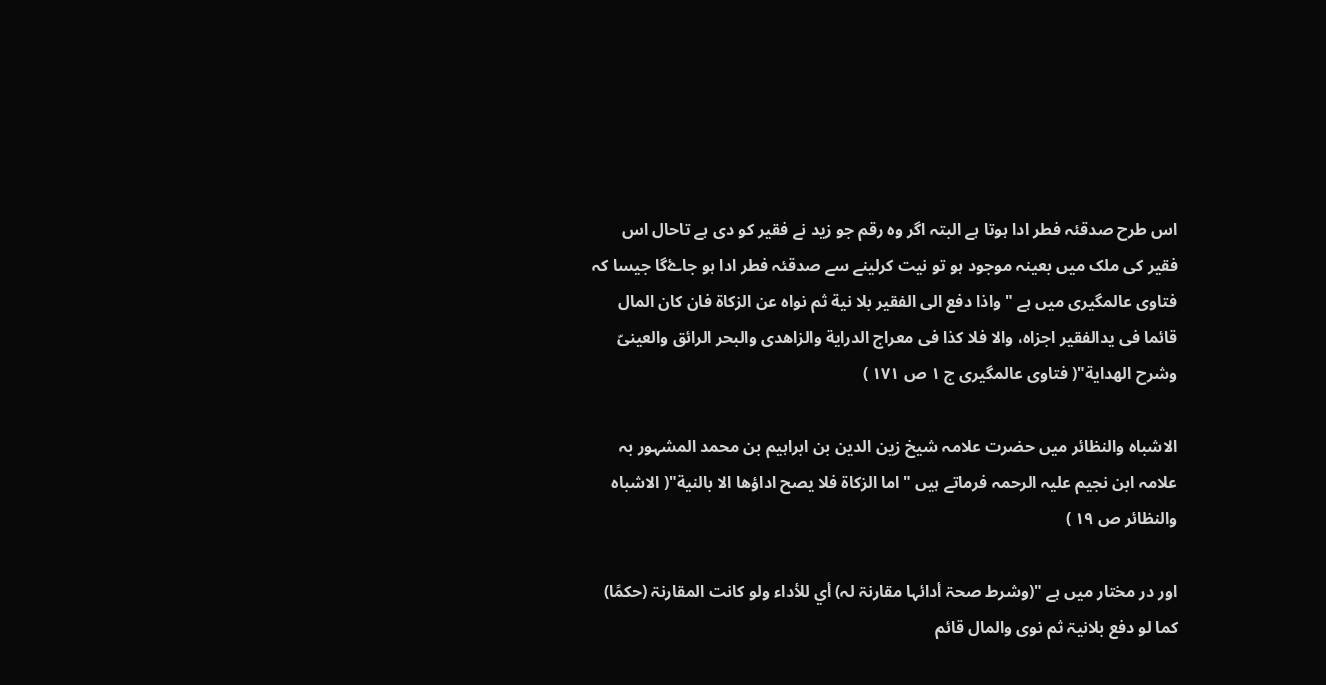اس طرح صدقئہ فطر ادا ہوتا ہے البتہ اگر وہ رقم جو زید نے فقیر کو دی ہے تاحال اس فقیر کی ملک میں بعینہ موجود ہو تو نیت کرلینے سے صدقئہ فطر ادا ہو جاۓگا جیسا کہ فتاوی عالمگیری میں ہے "واذا دفع الى الفقير بلا نية ثم نواه عن الزكاة فان كان المال قائما فی يدالفقير اجزاه، والا فلا كذا فی معراج الدراية والزاهدی والبحر الرائق والعينیّ وشرح الهداية"( فتاوی عالمگیری ج ١ ص ١٧١ )

الاشباہ والنظائر میں حضرت علامہ شیخ زین الدین بن ابراہیم بن محمد المشہور بہ علامہ ابن نجیم علیہ الرحمہ فرماتے ہیں "اما الزکاة فلا یصح اداؤھا الا بالنیة"( الاشباہ والنظائر ص ١٩ )

اور در مختار میں ہے "(وشرط صحۃ أدائہا مقارنۃ لہ) أي للأداء ولو کانت المقارنۃ (حکمًا) کما لو دفع بلانیۃ ثم نوی والمال قائم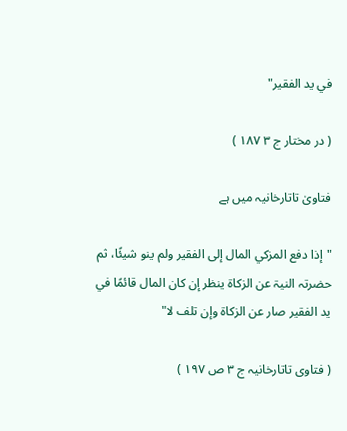في ید الفقیر"

( در مختار ج ٣ ١٨٧ )

فتاویٰ تاتارخانیہ میں ہے

"إذا دفع المزکي المال إلی الفقیر ولم ینو شیئًا، ثم حضرتہ النیۃ عن الزکاۃ ینظر إن کان المال قائمًا في ید الفقیر صار عن الزکاۃ وإن تلف لا"

( فتاوی تاتارخانیہ ج ٣ ص ١٩٧ )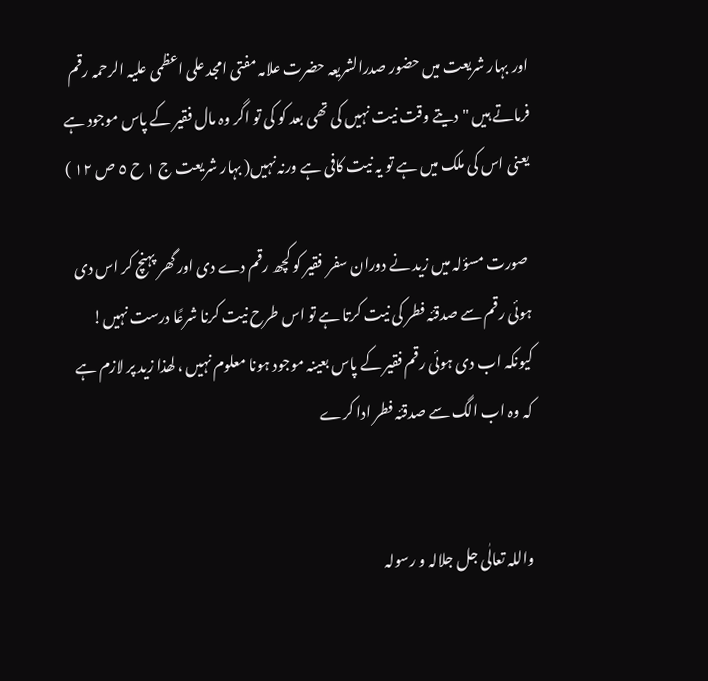اور بہار شریعت میں حضور صدرالشریعہ حضرت علامہ مفتی امجد علی اعظمی علیہ الرحمہ رقم فرماتے ہیں "دیتے وقت نیت نہیں کی تھی بعد کو کی تو اگر وہ مال فقیر کے پاس موجود ہے یعنی اس کی ملک میں ہے تو یہ نیت کافی ہے ورنہ نہیں( بہار شریعت ج ١ ح ٥ ص ١٢ )

 صورت مسؤلہ میں زید نے دوران سفر  فقیر کو کچھ رقم دے دی اور گھر پہنچ کر اس دی ہوئی رقم سے صدقئہ فطر کی نیت کرتا ہے تو اس طرح نیت کرنا شرعًا درست نہیں! کیونکہ اب دی ہوئی رقم فقیر کے پاس بعینہ موجود ہونا معلوم نہیں ، لھذا زید پر لازم ہے کہ وہ اب الگ سے صدقئہ فطر ادا کرے


واللہ تعالٰی جل جلالہ و رسولہ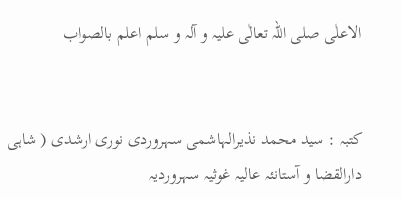الاعلٰی صلی اللہ تعالٰی علیہ و آلہ و سلم اعلم بالصواب


کتبہ : سید محمد نذیرالہاشمی سہروردی نوری ارشدی ( شاہی دارالقضا و آستانئہ عالیہ غوثیہ سہروردیہ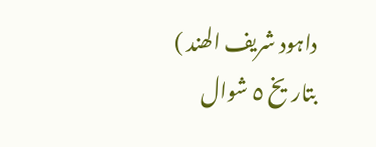داہود شریف الھند ) بتاریخ ٥ شوال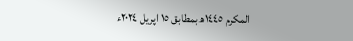المکرم ١٤٤٥ھ بمطابق ١٥ اپریل ٢٠٢٤ء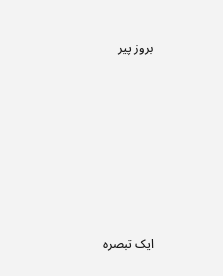بروز پیر







ایک تبصرہ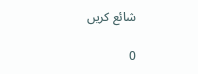شائع کریں

0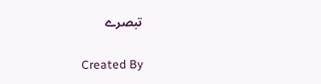تبصرے

Created By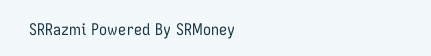SRRazmi Powered By SRMoney